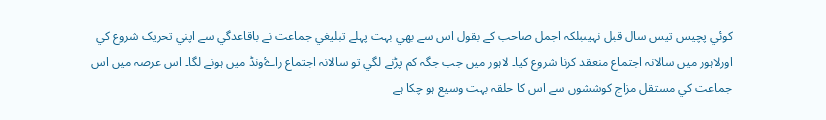کوئي پچيس تيس سال قبل نہيںبلکہ اجمل صاحب کے بقول اس سے بھي بہت پہلے تبليغي جماعت نے باقاعدگي سے اپني تحريک شروع کي اورلاہور ميں سالانہ اجتماع منعقد کرنا شروع کيا۔ لاہور ميں جب جگہ کم پڑنے لگي تو سالانہ اجتماع راۓونڈ ميں ہونے لگا۔ اس عرصہ ميں اس جماعت کي مستقل مزاج کوششوں سے اس کا حلقہ بہت وسيع ہو چکا ہے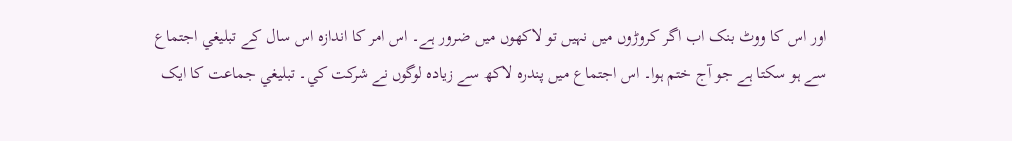اور اس کا ووٹ بنک اب اگر کروڑوں ميں نہيں تو لاکھوں ميں ضرور ہے۔ اس امر کا اندازہ اس سال کے تبليغي اجتماع سے ہو سکتا ہے جو آج ختم ہوا۔ اس اجتماع ميں پندرہ لاکھ سے زيادہ لوگوں نے شرکت کي۔ تبليغي جماعت کا ايک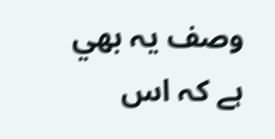وصف يہ بھي ہے کہ اس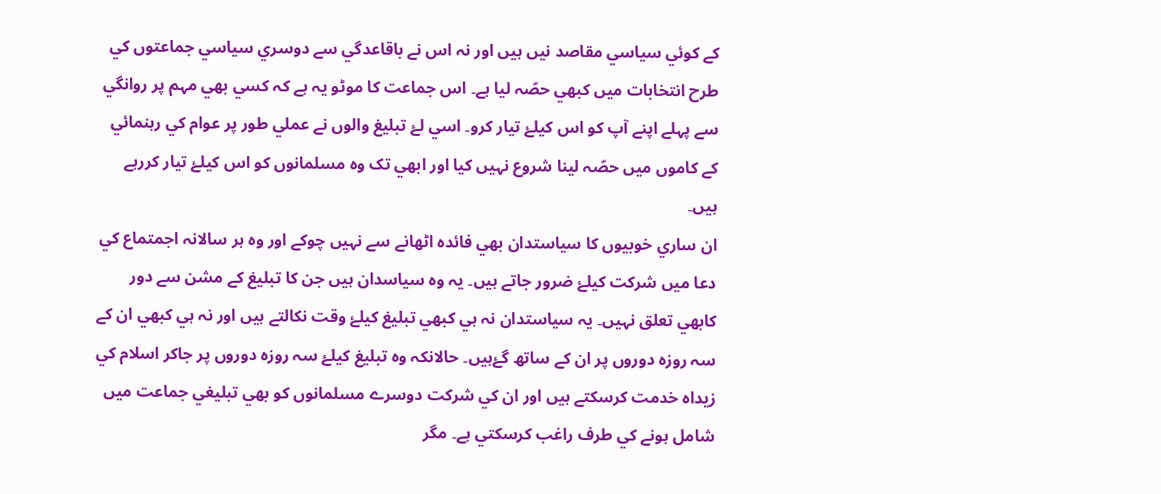کے کوئي سياسي مقاصد نيں ہيں اور نہ اس نے باقاعدگي سے دوسري سياسي جماعتوں کي طرح انتخابات ميں کبھي حصّہ ليا ہے۔ اس جماعت کا موٹو يہ ہے کہ کسي بھي مہم پر روانگي سے پہلے اپنے آپ کو اس کيلۓ تيار کرو۔ اسي لۓ تبليغ والوں نے عملي طور پر عوام کي رہنمائي کے کاموں ميں حصّہ لينا شروع نہيں کيا اور ابھي تک وہ مسلمانوں کو اس کيلۓ تيار کررہے ہيں۔
ان ساري خوبيوں کا سياستدان بھي فائدہ اٹھانے سے نہيں چوکے اور وہ ہر سالانہ اجمتماع کي دعا ميں شرکت کيلۓ ضرور جاتے ہيں۔ يہ وہ سياسدان ہيں جن کا تبليغ کے مشن سے دور کابھي تعلق نہيں۔ يہ سياستدان نہ ہي کبھي تبليغ کيلۓ وقت نکالتے ہيں اور نہ ہي کبھي ان کے سہ روزہ دوروں پر ان کے ساتھ گۓہيں۔ حالانکہ وہ تبليغ کيلۓ سہ روزہ دوروں پر جاکر اسلام کي زيداہ خدمت کرسکتے ہيں اور ان کي شرکت دوسرے مسلمانوں کو بھي تبليغي جماعت ميں شامل ہونے کي طرف راغب کرسکتي ہے۔ مگر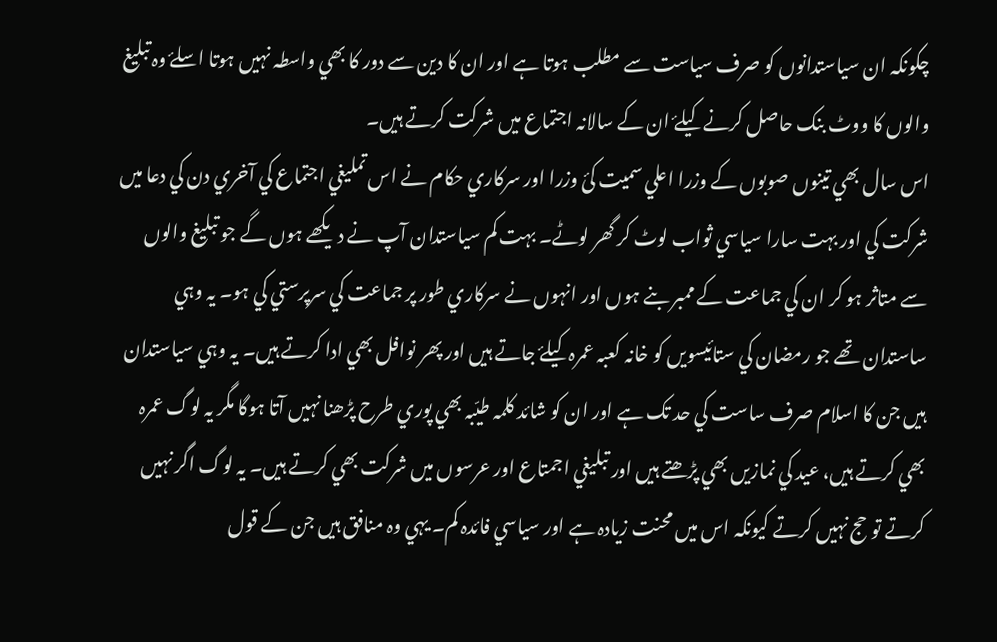چکونکہ ان سياستدانوں کو صرف سياست سے مطلب ہوتا ہے اور ان کا دين سے دور کا بھي واسطہ نہيں ہوتا اسلۓ وہ تبليغ والوں کا ووٹ بنک حاصل کرنے کيلۓ ان کے سالانہ اجتماع ميں شرکت کرتے ہیں۔
اس سال بھي تينوں صوبوں کے وزرا اعلي سميت کئ وزرا اور سرکاري حکام نے اس تمليغي اجتماع کي آخري دن کي دعا ميں شرکت کي اور بہت سارا سياسي ثواب لوٹ کر گھر لوٹے۔ بہت کم سياستدان آپ نے ديکھے ہوں گے جو تبليغ والوں سے متاثر ہو کر ان کي جماعت کے ممبر بنے ہوں اور انہوں نے سرکاري طور پر جماعت کي سرپرستي کي ہو۔ يہ وہي ساستدان تھے جو رمضان کي ستائيسويں کو خانہ کعبہ عمرہ کيلۓ جاتے ہيں اور پھر نوافل بھي ادا کرتے ہيں۔ يہ وہي سياستدان ہيں جن کا اسلام صرف ساست کي حد تک ہے اور ان کو شائد کلمہ طيّبہ بھي پوري طرح پڑھنا نہيں آتا ہوگا مگر يہ لوگ عمرہ بھي کرتے ہيں، عيد کي نمازيں بھي پڑھتے ہيں اور تبليغي اجمتاع اور عرسوں ميں شرکت بھي کرتے ہيں۔ يہ لوگ اگر نہيں کرتے تو حج نہيں کرتے کيونکہ اس ميں محنت زيادہ ہے اور سياسي فائدہ کم۔ يہي وہ منافق ہيں جن کے قول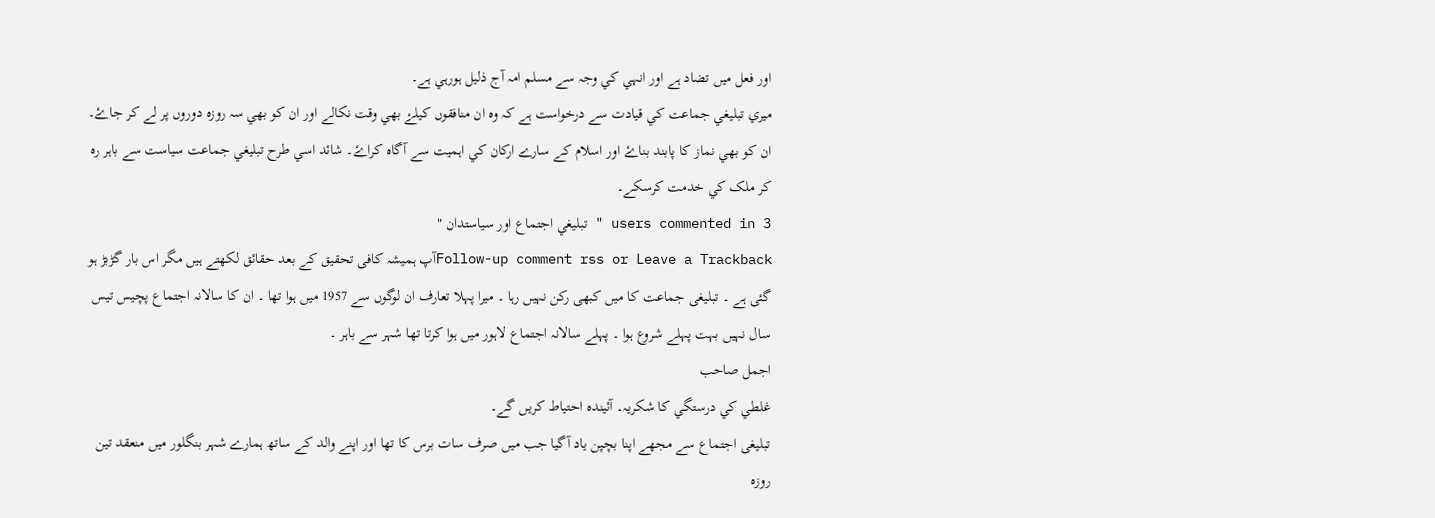اور فعل ميں تضاد ہے اور انہي کي وجہ سے مسلم امہ آج ذليل ہورہي ہے۔
ميري تبليغي جماعت کي قيادت سے درخواست ہے کہ وہ ان منافقوں کيلۓ بھي وقت نکالے اور ان کو بھي سہ روزہ دوروں پر لے کر جاۓ۔ ان کو بھي نماز کا پابند بناۓ اور اسلام کے سارے ارکان کي اہميت سے آگاہ کراۓ۔ شائد اسي طرح تبليغي جماعت سياست سے باہر رہ کر ملک کي خدمت کرسکے۔
3 users commented in " تبليغي اجتماع اور سياستدان "
Follow-up comment rss or Leave a Trackbackآپ ہمیشہ کافی تحقیق کے بعد حقائق لکھتے ہیں مگر اس بار گڑبڑ ہو گئی ہے ۔ تبلیغی جماعت کا میں کبھی رکن نہیں رہا ۔ میرا پہلا تعارف ان لوگوں سے 1957 میں ہوا تھا ۔ ان کا سالانہ اجتماع پچیس تیس سال نہیں بہت پہلے شروع ہوا ۔ پہلے سالانہ اجتماع لاہور میں ہوا کرتا تھا شہر سے باہر ۔
اجمل صاحب
غلطي کي درستگي کا شکريہ۔ آئيندہ احتياط کريں گے۔
تبلیغی اجتماع سے مجھے اپنا بچپن یاد آگیا جب میں صرف سات برس کا تھا اور اپنے والد کے ساتھ ہمارے شہر بنگلور میں منعقد تین روزہ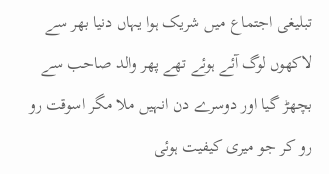تبلیغی اجتماع میں شریک ہوا یہاں دنیا بھر سے لاکھوں لوگ آئے ہوئے تھے پھر والد صاحب سے بچھڑ گیا اور دوسرے دن انہیں ملا مگر اسوقت رو رو کر جو میری کیفیت ہوئی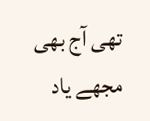تھی آج بھی مجھے یاد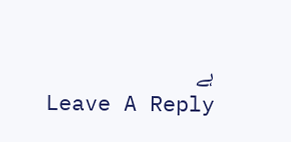ہے
Leave A Reply